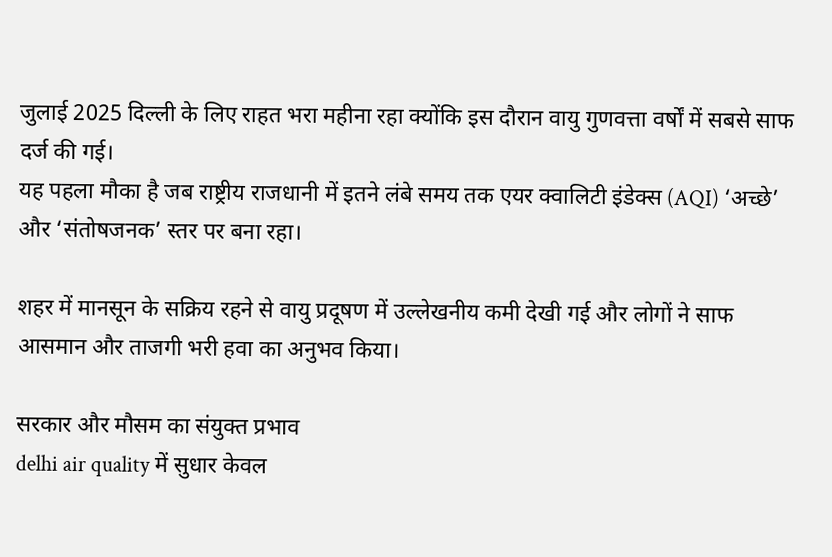जुलाई 2025 दिल्ली के लिए राहत भरा महीना रहा क्योंकि इस दौरान वायु गुणवत्ता वर्षों में सबसे साफ दर्ज की गई।
यह पहला मौका है जब राष्ट्रीय राजधानी में इतने लंबे समय तक एयर क्वालिटी इंडेक्स (AQI) ‘अच्छे’ और ‘संतोषजनक’ स्तर पर बना रहा।

शहर में मानसून के सक्रिय रहने से वायु प्रदूषण में उल्लेखनीय कमी देखी गई और लोगों ने साफ आसमान और ताजगी भरी हवा का अनुभव किया।

सरकार और मौसम का संयुक्त प्रभाव
delhi air quality में सुधार केवल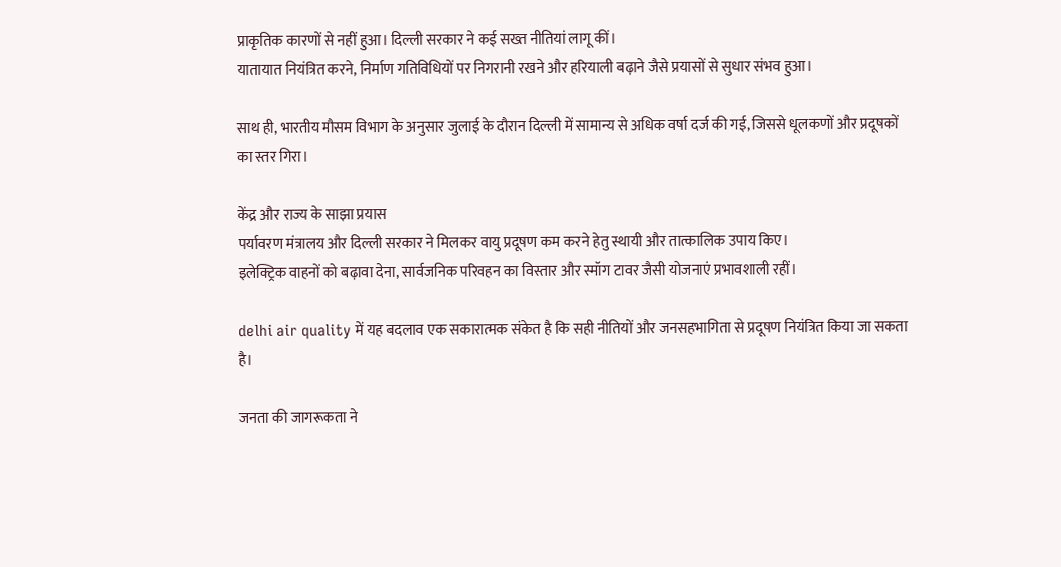प्राकृतिक कारणों से नहीं हुआ। दिल्ली सरकार ने कई सख्त नीतियां लागू कीं।
यातायात नियंत्रित करने, निर्माण गतिविधियों पर निगरानी रखने और हरियाली बढ़ाने जैसे प्रयासों से सुधार संभव हुआ।

साथ ही, भारतीय मौसम विभाग के अनुसार जुलाई के दौरान दिल्ली में सामान्य से अधिक वर्षा दर्ज की गई, जिससे धूलकणों और प्रदूषकों का स्तर गिरा।

केंद्र और राज्य के साझा प्रयास
पर्यावरण मंत्रालय और दिल्ली सरकार ने मिलकर वायु प्रदूषण कम करने हेतु स्थायी और तात्कालिक उपाय किए।
इलेक्ट्रिक वाहनों को बढ़ावा देना, सार्वजनिक परिवहन का विस्तार और स्मॉग टावर जैसी योजनाएं प्रभावशाली रहीं।

delhi air quality में यह बदलाव एक सकारात्मक संकेत है कि सही नीतियों और जनसहभागिता से प्रदूषण नियंत्रित किया जा सकता है।

जनता की जागरूकता ने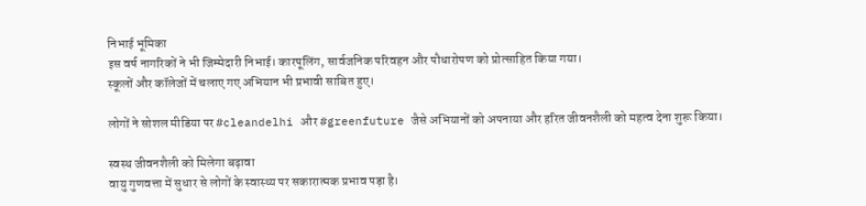निभाई भूमिका
इस वर्ष नागरिकों ने भी जिम्मेदारी निभाई। कारपूलिंग, सार्वजनिक परिवहन और पौधारोपण को प्रोत्साहित किया गया।
स्कूलों और कॉलेजों में चलाए गए अभियान भी प्रभावी साबित हुए।

लोगों ने सोशल मीडिया पर #cleandelhi और #greenfuture जैसे अभियानों को अपनाया और हरित जीवनशैली को महत्व देना शुरू किया।

स्वस्थ जीवनशैली को मिलेगा बढ़ावा
वायु गुणवत्ता में सुधार से लोगों के स्वास्थ्य पर सकारात्मक प्रभाव पड़ा है।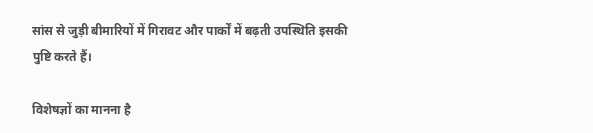सांस से जुड़ी बीमारियों में गिरावट और पार्कों में बढ़ती उपस्थिति इसकी पुष्टि करते हैं।

विशेषज्ञों का मानना है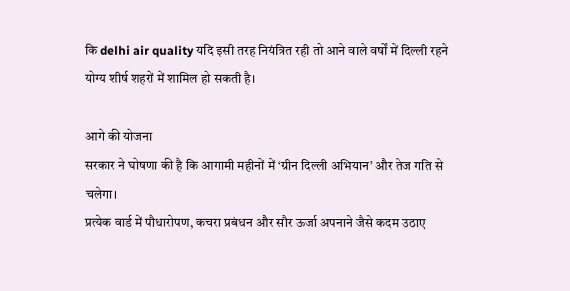कि delhi air quality यदि इसी तरह नियंत्रित रही तो आने वाले वर्षों में दिल्ली रहने योग्य शीर्ष शहरों में शामिल हो सकती है।

आगे की योजना
सरकार ने घोषणा की है कि आगामी महीनों में ‘ग्रीन दिल्ली अभियान’ और तेज गति से चलेगा।
प्रत्येक वार्ड में पौधारोपण, कचरा प्रबंधन और सौर ऊर्जा अपनाने जैसे कदम उठाए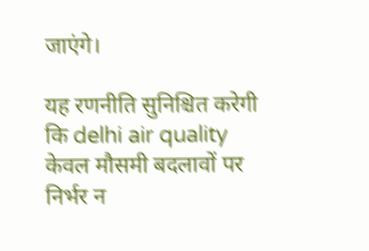जाएंगे।

यह रणनीति सुनिश्चित करेगी कि delhi air quality केवल मौसमी बदलावों पर निर्भर न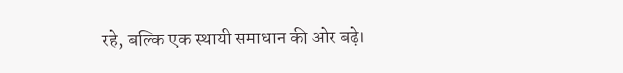रहे, बल्कि एक स्थायी समाधान की ओर बढ़े।